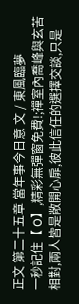正文 第二十五章 當年事今日意 文 / 東風臨夢
一秒記住【 O】,精彩無彈窗免費!;禪室內喬峰與玄苦相對,兩人皆是敞開心扉,彼此信任的選擇交談,只是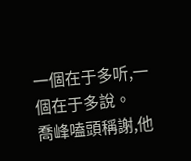一個在于多听,一個在于多說。
喬峰嗑頭稱謝,他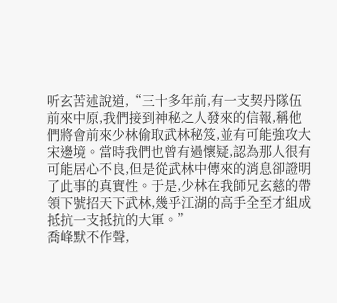听玄苦述說道,“三十多年前,有一支契丹隊伍前來中原,我們接到神秘之人發來的信報,稱他們將會前來少林偷取武林秘笈,並有可能強攻大宋邊境。當時我們也曾有過懷疑,認為那人很有可能居心不良,但是從武林中傳來的消息卻證明了此事的真實性。于是,少林在我師兄玄慈的帶領下號招天下武林,幾乎江湖的高手全至才組成抵抗一支抵抗的大軍。”
喬峰默不作聲,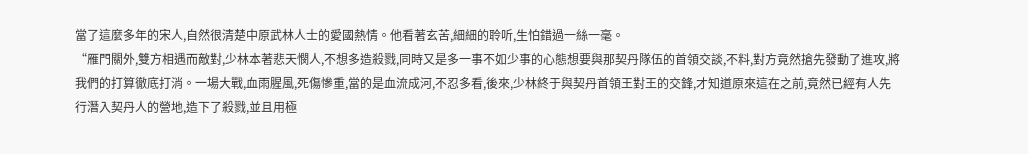當了這麼多年的宋人,自然很清楚中原武林人士的愛國熱情。他看著玄苦,細細的聆听,生怕錯過一絲一毫。
“雁門關外,雙方相遇而敵對,少林本著悲天憫人,不想多造殺戮,同時又是多一事不如少事的心態想要與那契丹隊伍的首領交談,不料,對方竟然搶先發動了進攻,將我們的打算徹底打消。一場大戰,血雨腥風,死傷慘重,當的是血流成河,不忍多看,後來,少林終于與契丹首領王對王的交鋒,才知道原來這在之前,竟然已經有人先行潛入契丹人的營地,造下了殺戮,並且用極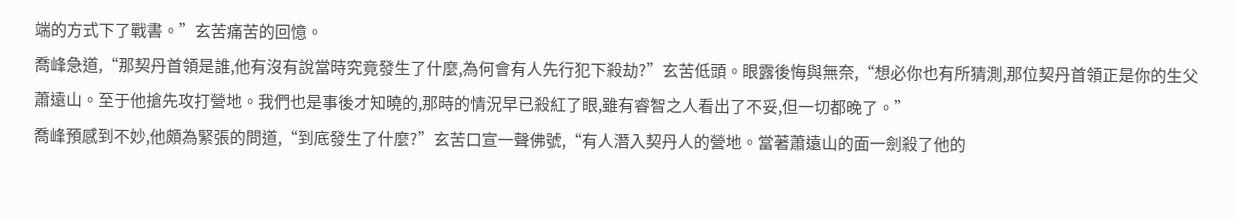端的方式下了戰書。”玄苦痛苦的回憶。
喬峰急道,“那契丹首領是誰,他有沒有說當時究竟發生了什麼,為何會有人先行犯下殺劫?”玄苦低頭。眼露後悔與無奈,“想必你也有所猜測,那位契丹首領正是你的生父蕭遠山。至于他搶先攻打營地。我們也是事後才知曉的,那時的情況早已殺紅了眼,雖有睿智之人看出了不妥,但一切都晚了。”
喬峰預感到不妙,他頗為緊張的問道,“到底發生了什麼?”玄苦口宣一聲佛號,“有人潛入契丹人的營地。當著蕭遠山的面一劍殺了他的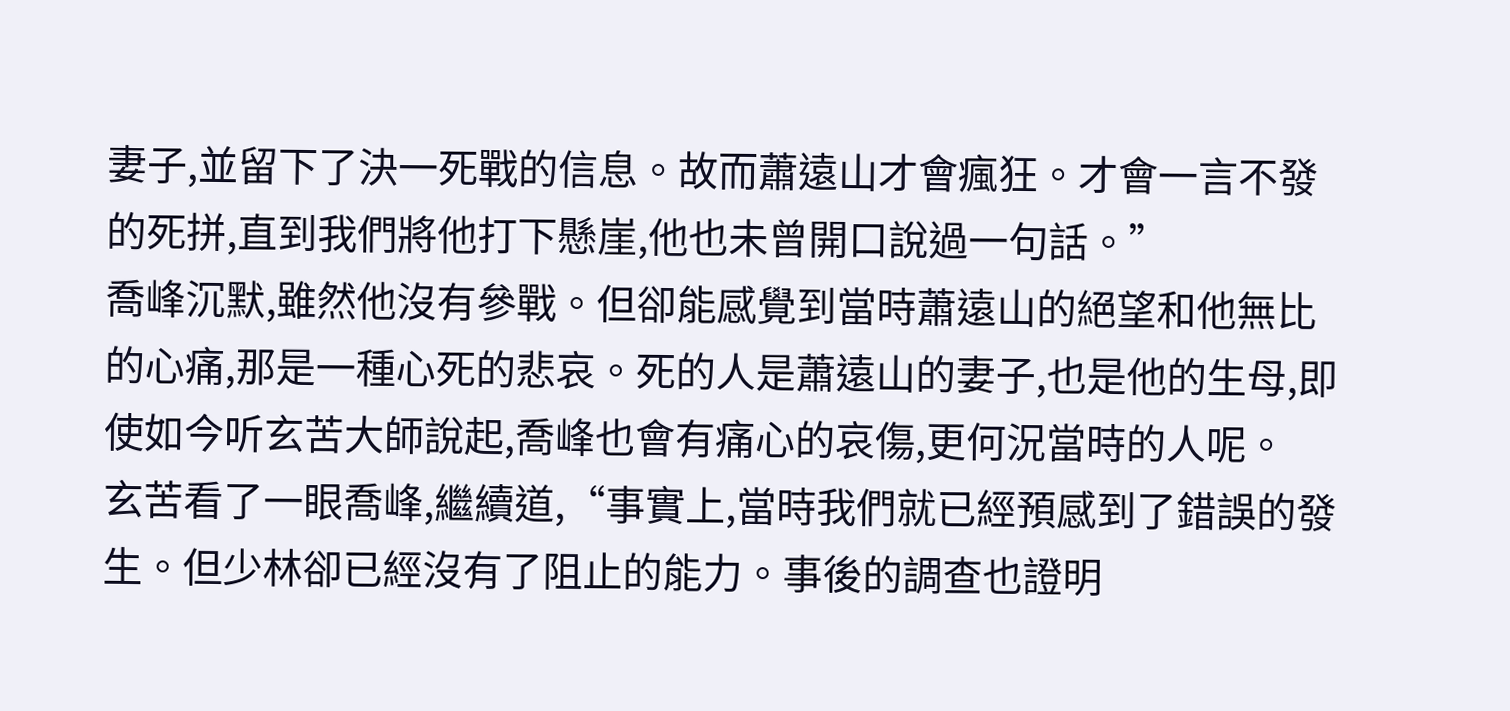妻子,並留下了決一死戰的信息。故而蕭遠山才會瘋狂。才會一言不發的死拼,直到我們將他打下懸崖,他也未曾開口說過一句話。”
喬峰沉默,雖然他沒有參戰。但卻能感覺到當時蕭遠山的絕望和他無比的心痛,那是一種心死的悲哀。死的人是蕭遠山的妻子,也是他的生母,即使如今听玄苦大師說起,喬峰也會有痛心的哀傷,更何況當時的人呢。
玄苦看了一眼喬峰,繼續道,“事實上,當時我們就已經預感到了錯誤的發生。但少林卻已經沒有了阻止的能力。事後的調查也證明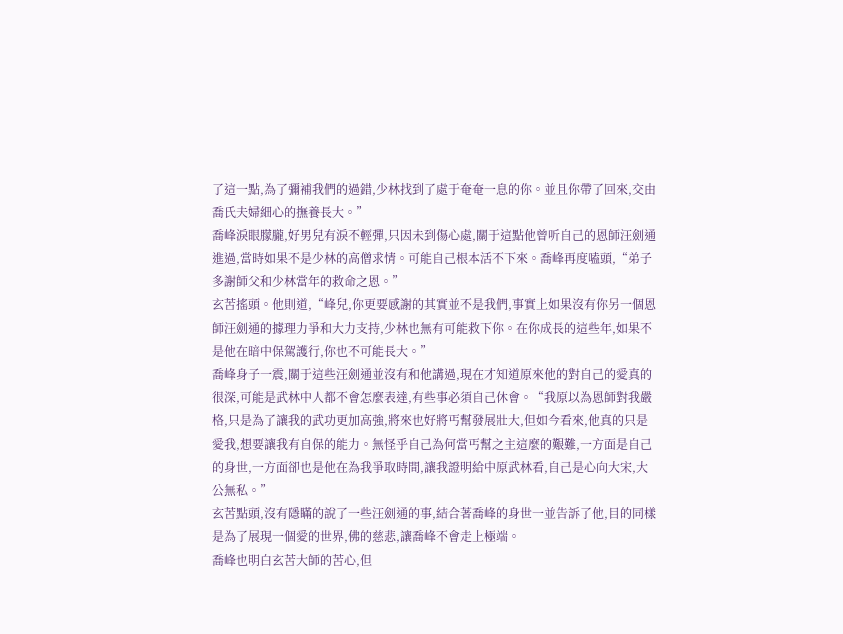了這一點,為了彌補我們的過錯,少林找到了處于奄奄一息的你。並且你帶了回來,交由喬氏夫婦細心的撫養長大。”
喬峰淚眼朦朧,好男兒有淚不輕彈,只因未到傷心處,關于這點他曾听自己的恩師汪劍通進過,當時如果不是少林的高僧求情。可能自己根本活不下來。喬峰再度嗑頭,“弟子多謝師父和少林當年的救命之恩。”
玄苦搖頭。他則道,“峰兒,你更要感謝的其實並不是我們,事實上如果沒有你另一個恩師汪劍通的據理力爭和大力支持,少林也無有可能救下你。在你成長的這些年,如果不是他在暗中保駕護行,你也不可能長大。”
喬峰身子一震,關于這些汪劍通並沒有和他講過,現在才知道原來他的對自己的愛真的很深,可能是武林中人都不會怎麼表達,有些事必須自己休會。“我原以為恩師對我嚴格,只是為了讓我的武功更加高強,將來也好將丐幫發展壯大,但如今看來,他真的只是愛我,想要讓我有自保的能力。無怪乎自己為何當丐幫之主這麼的艱難,一方面是自己的身世,一方面卻也是他在為我爭取時間,讓我證明給中原武林看,自己是心向大宋,大公無私。”
玄苦點頭,沒有隱瞞的說了一些汪劍通的事,結合著喬峰的身世一並告訴了他,目的同樣是為了展現一個愛的世界,佛的慈悲,讓喬峰不會走上極端。
喬峰也明白玄苦大師的苦心,但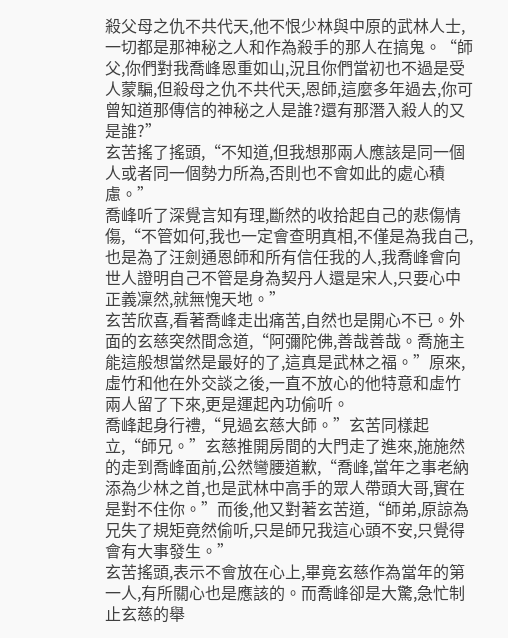殺父母之仇不共代天,他不恨少林與中原的武林人士,一切都是那神秘之人和作為殺手的那人在搞鬼。“師父,你們對我喬峰恩重如山,況且你們當初也不過是受人蒙騙,但殺母之仇不共代天,恩師,這麼多年過去,你可曾知道那傳信的神秘之人是誰?還有那潛入殺人的又是誰?”
玄苦搖了搖頭,“不知道,但我想那兩人應該是同一個人或者同一個勢力所為,否則也不會如此的處心積慮。”
喬峰听了深覺言知有理,斷然的收拾起自己的悲傷情傷,“不管如何,我也一定會查明真相,不僅是為我自己,也是為了汪劍通恩師和所有信任我的人,我喬峰會向世人證明自己不管是身為契丹人還是宋人,只要心中正義凜然,就無愧天地。”
玄苦欣喜,看著喬峰走出痛苦,自然也是開心不已。外面的玄慈突然間念道,“阿彌陀佛,善哉善哉。喬施主能這般想當然是最好的了,這真是武林之福。”原來,虛竹和他在外交談之後,一直不放心的他特意和虛竹兩人留了下來,更是運起內功偷听。
喬峰起身行禮,“見過玄慈大師。”玄苦同樣起立,“師兄。”玄慈推開房間的大門走了進來,施施然的走到喬峰面前,公然彎腰道歉,“喬峰,當年之事老納添為少林之首,也是武林中高手的眾人帶頭大哥,實在是對不住你。”而後,他又對著玄苦道,“師弟,原諒為兄失了規矩竟然偷听,只是師兄我這心頭不安,只覺得會有大事發生。”
玄苦搖頭,表示不會放在心上,畢竟玄慈作為當年的第一人,有所關心也是應該的。而喬峰卻是大驚,急忙制止玄慈的舉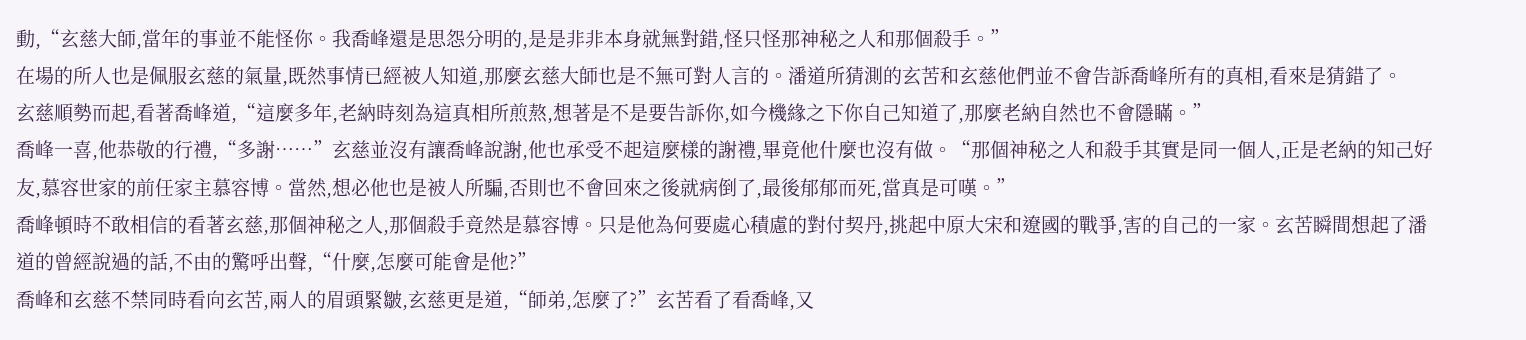動,“玄慈大師,當年的事並不能怪你。我喬峰還是思怨分明的,是是非非本身就無對錯,怪只怪那神秘之人和那個殺手。”
在場的所人也是佩服玄慈的氣量,既然事情已經被人知道,那麼玄慈大師也是不無可對人言的。潘道所猜測的玄苦和玄慈他們並不會告訴喬峰所有的真相,看來是猜錯了。
玄慈順勢而起,看著喬峰道,“這麼多年,老納時刻為這真相所煎熬,想著是不是要告訴你,如今機緣之下你自己知道了,那麼老納自然也不會隱瞞。”
喬峰一喜,他恭敬的行禮,“多謝……”玄慈並沒有讓喬峰說謝,他也承受不起這麼樣的謝禮,畢竟他什麼也沒有做。“那個神秘之人和殺手其實是同一個人,正是老納的知己好友,慕容世家的前任家主慕容博。當然,想必他也是被人所騙,否則也不會回來之後就病倒了,最後郁郁而死,當真是可嘆。”
喬峰頓時不敢相信的看著玄慈,那個神秘之人,那個殺手竟然是慕容博。只是他為何要處心積慮的對付契丹,挑起中原大宋和遼國的戰爭,害的自己的一家。玄苦瞬間想起了潘道的曾經說過的話,不由的驚呼出聲,“什麼,怎麼可能會是他?”
喬峰和玄慈不禁同時看向玄苦,兩人的眉頭緊皺,玄慈更是道,“師弟,怎麼了?”玄苦看了看喬峰,又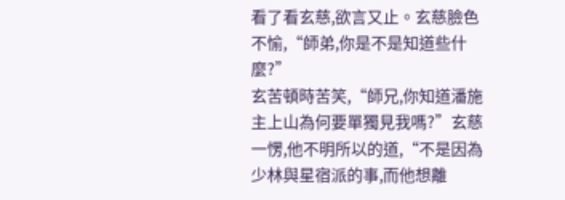看了看玄慈,欲言又止。玄慈臉色不愉,“師弟,你是不是知道些什麼?”
玄苦頓時苦笑,“師兄,你知道潘施主上山為何要單獨見我嗎?”玄慈一愣,他不明所以的道,“不是因為少林與星宿派的事,而他想離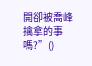開卻被喬峰擒拿的事嗎?”()